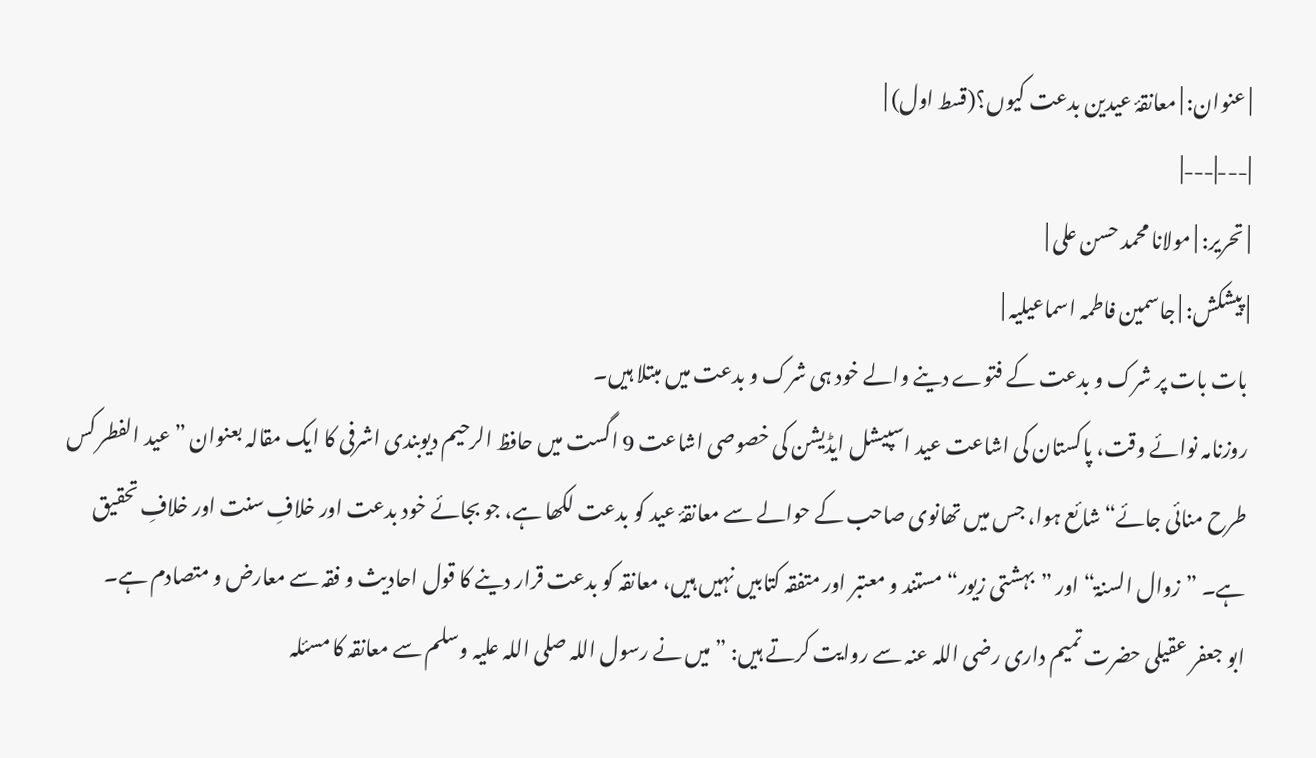| عنوان: | معانقۂ عیدین بدعت کیوں؟(قسط اول) |
|---|---|
| تحریر: | مولانا محمد حسن علی |
| پیشکش: | جاسمین فاطمہ اسماعیلیہ |
بات بات پر شرک و بدعت کے فتوے دینے والے خود ہی شرک و بدعت میں مبتلا ہیں۔
روزنامہ نوائے وقت، پاکستان کی اشاعت عید اسپیشل ایڈیشن کی خصوصی اشاعت 9 اگست میں حافظ الرحیم دیوبندی اشرفی کا ایک مقالہ بعنوان ”عید الفطر کس طرح منائی جائے“ شائع ہوا، جس میں تھانوی صاحب کے حوالے سے معانقۂ عید کو بدعت لکھا ہے، جو بجائے خود بدعت اور خلافِ سنت اور خلافِ تحقیق ہے۔ ”زوال السنۃ“ اور ”بہشتی زیور“ مستند و معتبر اور متفقہ کتابیں نہیں ہیں، معانقہ کو بدعت قرار دینے کا قول احادیث و فقہ سے معارض و متصادم ہے۔
ابو جعفر عقیلی حضرت تمیم داری رضی اللہ عنہ سے روایت کرتے ہیں: ”میں نے رسول اللہ صلی اللہ علیہ وسلم سے معانقہ کا مسئلہ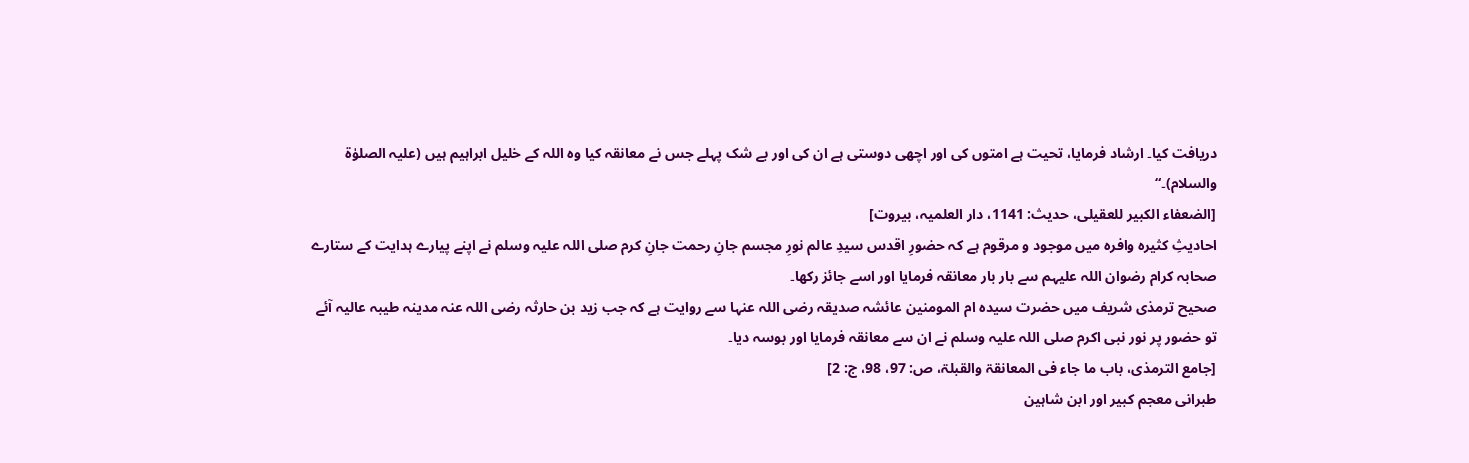دریافت کیا۔ ارشاد فرمایا، تحیت ہے امتوں کی اور اچھی دوستی ہے ان کی اور بے شک پہلے جس نے معانقہ کیا وہ اللہ کے خلیل ابراہیم ہیں (علیہ الصلوٰۃ والسلام)۔“
[الضعفاء الکبیر للعقیلی، حدیث: 1141، دار العلمیہ، بیروت]
احادیثِ کثیرہ وافرہ میں موجود و مرقوم ہے کہ حضورِ اقدس سیدِ عالم نورِ مجسم جانِ رحمت جانِ کرم صلی اللہ علیہ وسلم نے اپنے پیارے ہدایت کے ستارے صحابہ کرام رضوان اللہ علیہم سے بار بار معانقہ فرمایا اور اسے جائز رکھا۔
صحیح ترمذی شریف میں حضرت سیدہ ام المومنین عائشہ صدیقہ رضی اللہ عنہا سے روایت ہے کہ جب زید بن حارثہ رضی اللہ عنہ مدینہ طیبہ عالیہ آئے تو حضور پر نور نبی اکرم صلی اللہ علیہ وسلم نے ان سے معانقہ فرمایا اور بوسہ دیا۔
[جامع الترمذی، باب ما جاء فی المعانقۃ والقبلۃ، ص: 97، 98، ج: 2]
طبرانی معجم کبیر اور ابن شاہین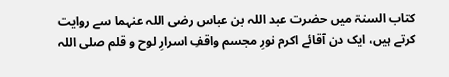کتاب السنۃ میں حضرت عبد اللہ بن عباس رضی اللہ عنہما سے روایت کرتے ہیں، ایک دن آقائے اکرم نورِ مجسم واقفِ اسرارِ لوح و قلم صلی اللہ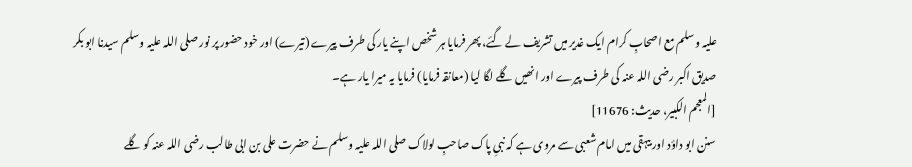علیہ وسلم مع اصحابِ کرام ایک غدیر میں تشریف لے گئے، پھر فرمایا ہر شخص اپنے یار کی طرف پیرے (تیرے) اور خود حضور پر نور صلی اللہ علیہ وسلم سیدنا ابو بکر صدیق اکبر رضی اللہ عنہ کی طرف پیرے اور انھیں گلے لگا لیا (معانقہ فرمایا) فرمایا یہ میرا یار ہے۔
[المعجم الکبیر، حدیث: 11676]
سنن ابو داؤد اور بیہقی میں امام شعبی سے مروی ہے کہ نبیِ پاک صاحبِ لولاک صلی اللہ علیہ وسلم نے حضرت علی بن ابی طالب رضی اللہ عنہ کو گلے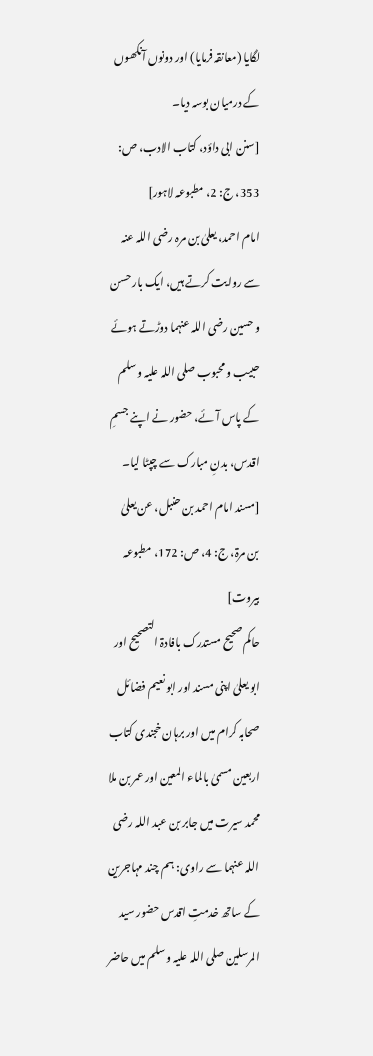لگایا (معانقہ فرمایا) اور دونوں آنکھوں کے درمیان بوسہ دیا۔
[سنن ابی داؤد، کتاب الادب، ص: 353، ج: 2، مطبوعہ لاہور]
امام احمد، یعلیٰ بن مرہ رضی اللہ عنہ سے روایت کرتے ہیں، ایک بار حسن و حسین رضی اللہ عنہما دوڑتے ہوئے حبیب و محبوب صلی اللہ علیہ وسلم کے پاس آئے، حضور نے اپنے جسمِ اقدس، بدنِ مبارک سے چپٹا لیا۔
[مسند امام احمد بن حنبل، عن یعلیٰ بن مرۃ، ج: 4، ص: 172، مطبوعہ بیروت]
حاکم صحیح مستدرک بافادۃ التصحیح اور ابو یعلیٰ اپنی مسند اور ابو نعیم فضائل صحابہ کرام میں اور برہان خجندی کتاب اربعین مسمیٰ بالماء المعین اور عمر بن ملا محمد سیرت میں جابر بن عبد اللہ رضی اللہ عنہما سے راوی: ہم چند مہاجرین کے ساتھ خدمتِ اقدس حضور سید المرسلین صلی اللہ علیہ وسلم میں حاضر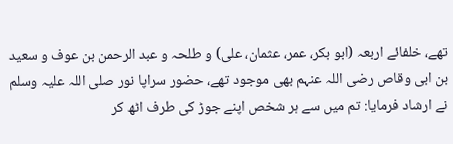تھے، خلفائے اربعہ (ابو بکر، عمر، عثمان، علی) و طلحہ و عبد الرحمن بن عوف و سعید بن ابی وقاص رضی اللہ عنہم بھی موجود تھے، حضور سراپا نور صلی اللہ علیہ وسلم نے ارشاد فرمایا: تم میں سے ہر شخص اپنے جوڑ کی طرف اٹھ کر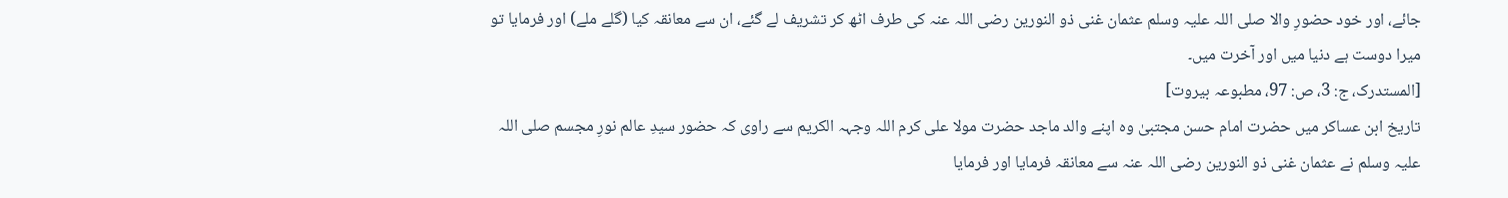جائے، اور خود حضورِ والا صلی اللہ علیہ وسلم عثمان غنی ذو النورین رضی اللہ عنہ کی طرف اٹھ کر تشریف لے گئے، ان سے معانقہ کیا (گلے ملے) اور فرمایا تو میرا دوست ہے دنیا میں اور آخرت میں۔
[المستدرک، ج: 3، ص: 97، مطبوعہ بیروت]
تاریخ ابن عساکر میں حضرت امام حسن مجتبیٰ وہ اپنے والد ماجد حضرت مولا علی کرم اللہ وجہہ الکریم سے راوی کہ حضور سیدِ عالم نورِ مجسم صلی اللہ علیہ وسلم نے عثمان غنی ذو النورین رضی اللہ عنہ سے معانقہ فرمایا اور فرمایا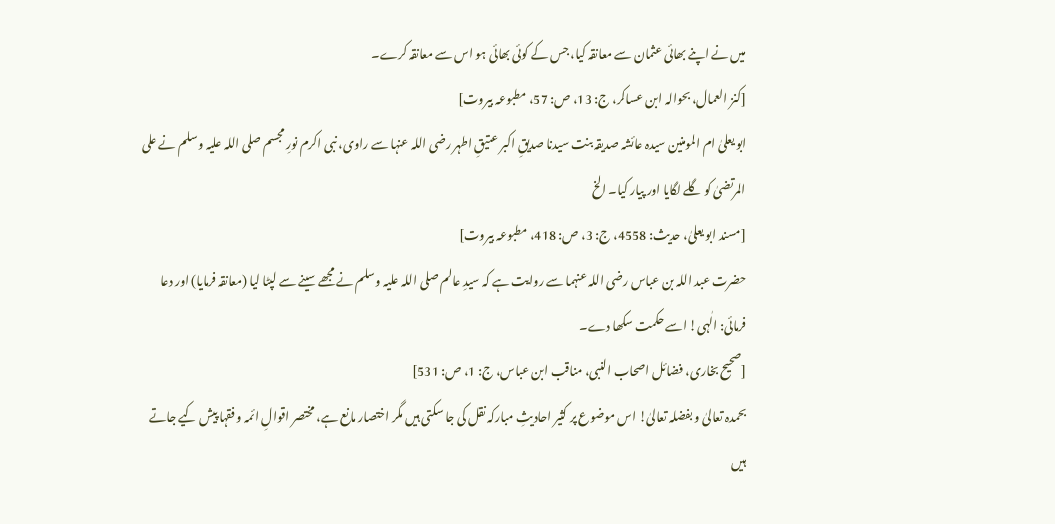میں نے اپنے بھائی عثمان سے معانقہ کیا، جس کے کوئی بھائی ہو اس سے معانقہ کرے۔
[کنز العمال، بحوالہ ابن عساکر، ج: 13، ص: 57، مطبوعہ بیروت]
ابو یعلیٰ ام المومنین سیدہ عائشہ صدیقہ بنت سیدنا صدیقِ اکبر عتیقِ اطہر رضی اللہ عنہا سے راوی، نبی اکرم نورِ مجسم صلی اللہ علیہ وسلم نے علی المرتضیٰ کو گلے لگایا اور پیار کیا۔ الخ
[مسند ابو یعلیٰ، حدیث: 4558، ج: 3، ص: 418، مطبوعہ بیروت]
حضرت عبد اللہ بن عباس رضی اللہ عنہما سے روایت ہے کہ سیدِ عالم صلی اللہ علیہ وسلم نے مجھے سینے سے لپٹا لیا (معانقہ فرمایا) اور دعا فرمائی: الٰہی! اسے حکمت سکھا دے۔
[صحیح بخاری، فضائل اصحاب النبی، مناقب ابن عباس، ج: 1، ص: 531]
بحمدہ تعالیٰ و بفضلہ تعالیٰ! اس موضوع پر کثیر احادیثِ مبارکہ نقل کی جا سکتی ہیں مگر اختصار مانع ہے، مختصر اقوالِ ائمہ و فقہا پیش کیے جاتے ہیں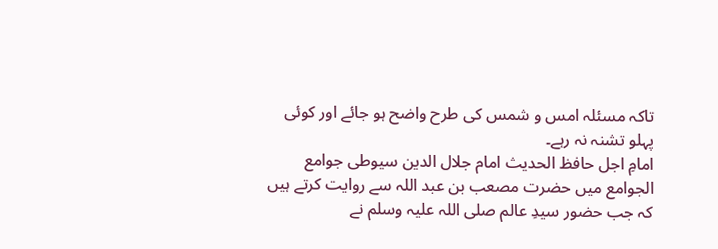تاکہ مسئلہ امس و شمس کی طرح واضح ہو جائے اور کوئی پہلو تشنہ نہ رہے۔
امامِ اجل حافظ الحدیث امام جلال الدین سیوطی جوامع الجوامع میں حضرت مصعب بن عبد اللہ سے روایت کرتے ہیں کہ جب حضور سیدِ عالم صلی اللہ علیہ وسلم نے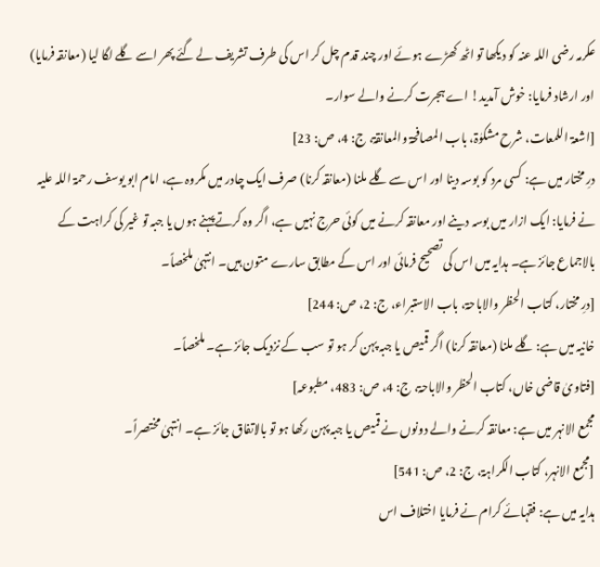عکرمہ رضی اللہ عنہ کو دیکھا تو اٹھ کھڑے ہوئے اور چند قدم چل کر اس کی طرف تشریف لے گئے پھر اسے گلے لگا لیا (معانقہ فرمایا) اور ارشاد فرمایا: خوش آمدید! اے ہجرت کرنے والے سوار۔
[اشعۃ اللمعات، شرح مشکوٰۃ، باب المصافحۃ والمعانقۃ، ج: 4، ص: 23]
درِ مختار میں ہے: کسی مرد کو بوسہ دینا اور اس سے گلے ملنا (معانقہ کرنا) صرف ایک چادر میں مکروہ ہے، امام ابو یوسف رحمۃ اللہ علیہ نے فرمایا: ایک ازار میں بوسہ دینے اور معانقہ کرنے میں کوئی حرج نہیں ہے، اگر وہ کرتے پہنے ہوں یا جبہ تو غیر کی کراہت کے بالاجماع جائز ہے۔ ہدایہ میں اس کی تصحیح فرمائی اور اس کے مطابق سارے متون ہیں۔ انتہیٰ ملخصاً۔
[درِ مختار، کتاب الحظر والاباحۃ، باب الاستبراء، ج: 2، ص: 244]
خانیہ میں ہے: گلے ملنا (معانقہ کرنا) اگر قمیص یا جبہ پہن کر ہو تو سب کے نزدیک جائز ہے۔ ملخصاً۔
[فتاویٰ قاضی خاں، کتاب الحظر والاباحۃ، ج: 4، ص: 483، مطبوعہ]
مجمع الانہر میں ہے: معانقہ کرنے والے دونوں نے قمیص یا جبہ پہن رکھا ہو تو بالاتفاق جائز ہے۔ انتہیٰ مختصراً۔
[مجمع الانہر، کتاب الکراہۃ، ج: 2، ص: 541]
ہدایہ میں ہے: فقہائے کرام نے فرمایا اختلاف اس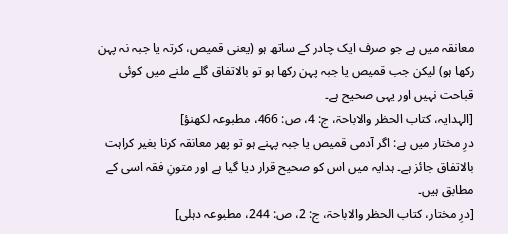معانقہ میں ہے جو صرف ایک چادر کے ساتھ ہو (یعنی قمیص، کرتہ یا جبہ نہ پہن رکھا ہو) لیکن جب قمیص یا جبہ پہن رکھا ہو تو بالاتفاق گلے ملنے میں کوئی قباحت نہیں اور یہی صحیح ہے۔
[الہدایہ، کتاب الحظر والاباحۃ، ج: 4، ص: 466، مطبوعہ لکھنؤ]
درِ مختار میں ہے: اگر آدمی قمیص یا جبہ پہنے ہو تو پھر معانقہ کرنا بغیر کراہت بالاتفاق جائز ہے۔ ہدایہ میں اس کو صحیح قرار دیا گیا ہے اور متونِ فقہ اسی کے مطابق ہیں۔
[درِ مختار، کتاب الحظر والاباحۃ، ج: 2، ص: 244، مطبوعہ دہلی]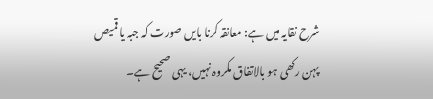شرح نقایہ میں ہے: معانقہ کرنا بایں صورت کہ جبہ یا قمیص پہن رکھی ہو بالاتفاق مکروہ نہیں، یہی صحیح ہے۔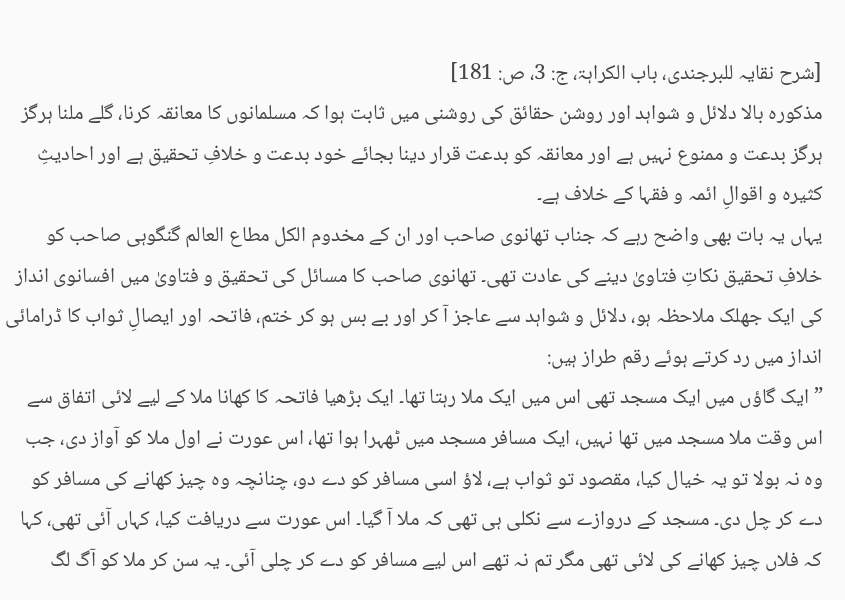[شرح نقایہ للبرجندی، باب الکراہۃ، ج: 3، ص: 181]
مذکورہ بالا دلائل و شواہد اور روشن حقائق کی روشنی میں ثابت ہوا کہ مسلمانوں کا معانقہ کرنا، گلے ملنا ہرگز ہرگز بدعت و ممنوع نہیں ہے اور معانقہ کو بدعت قرار دینا بجائے خود بدعت و خلافِ تحقیق ہے اور احادیثِ کثیرہ و اقوالِ ائمہ و فقہا کے خلاف ہے۔
یہاں یہ بات بھی واضح رہے کہ جناب تھانوی صاحب اور ان کے مخدوم الکل مطاع العالم گنگوہی صاحب کو خلافِ تحقیق نکاتِ فتاویٰ دینے کی عادت تھی۔ تھانوی صاحب کا مسائل کی تحقیق و فتاویٰ میں افسانوی انداز کی ایک جھلک ملاحظہ ہو، دلائل و شواہد سے عاجز آ کر اور بے بس ہو کر ختم، فاتحہ اور ایصالِ ثواب کا ڈرامائی انداز میں رد کرتے ہوئے رقم طراز ہیں:
”ایک گاؤں میں ایک مسجد تھی اس میں ایک ملا رہتا تھا۔ ایک بڑھیا فاتحہ کا کھانا ملا کے لیے لائی اتفاق سے اس وقت ملا مسجد میں تھا نہیں، ایک مسافر مسجد میں ٹھہرا ہوا تھا، اس عورت نے اول ملا کو آواز دی، جب وہ نہ بولا تو یہ خیال کیا، مقصود تو ثواب ہے، لاؤ اسی مسافر کو دے دو، چنانچہ وہ چیز کھانے کی مسافر کو دے کر چل دی۔ مسجد کے دروازے سے نکلی ہی تھی کہ ملا آ گیا۔ اس عورت سے دریافت کیا، کہاں آئی تھی، کہا کہ فلاں چیز کھانے کی لائی تھی مگر تم نہ تھے اس لیے مسافر کو دے کر چلی آئی۔ یہ سن کر ملا کو آگ لگ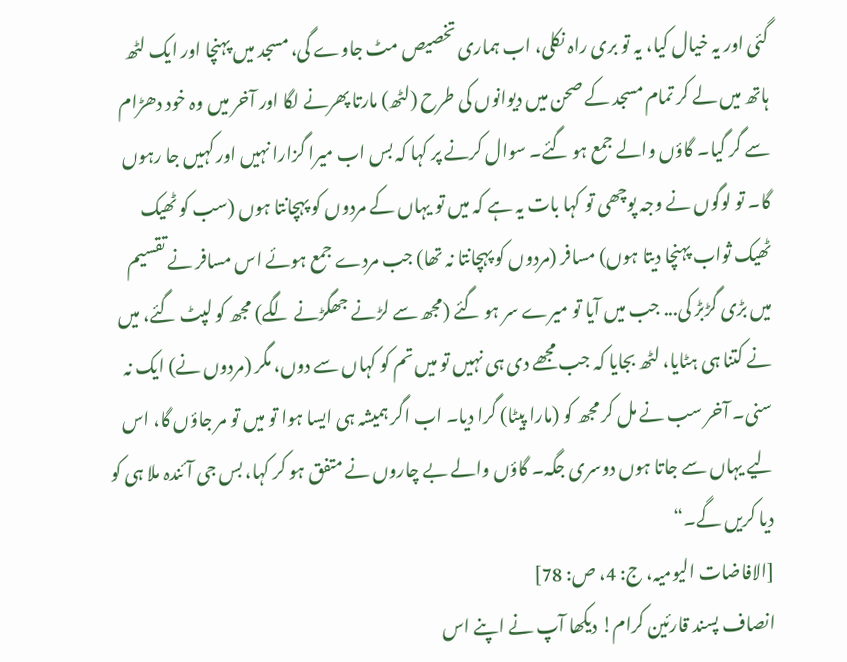گئی اور یہ خیال کیا، یہ تو بری راہ نکلی، اب ہماری تخصیص مٹ جاوے گی، مسجد میں پہنچا اور ایک لٹھ ہاتھ میں لے کر تمام مسجد کے صحن میں دیوانوں کی طرح (لٹھ) مارتا پھرنے لگا اور آخر میں وہ خود دھڑام سے گر گیا۔ گاؤں والے جمع ہو گئے۔ سوال کرنے پر کہا کہ بس اب میرا گزارا نہیں اور کہیں جا رہوں گا۔ تو لوگوں نے وجہ پوچھی تو کہا بات یہ ہے کہ میں تو یہاں کے مردوں کو پہچانتا ہوں (سب کو ٹھیک ٹھیک ثواب پہنچا دیتا ہوں) مسافر (مردوں کو پہچانتا نہ تھا) جب مردے جمع ہوئے اس مسافر نے تقسیم میں بڑی گڑبڑ کی... جب میں آیا تو میرے سر ہو گئے (مجھ سے لڑنے جھگڑنے لگے) مجھ کو لپٹ گئے، میں نے کتنا ہی ہٹایا، لٹھ بجایا کہ جب مجھے دی ہی نہیں تو میں تم کو کہاں سے دوں، مگر (مردوں نے) ایک نہ سنی۔ آخر سب نے مل کر مجھ کو (مارا پیٹا) گرا دیا۔ اب اگر ہمیشہ ہی ایسا ہوا تو میں تو مر جاؤں گا، اس لیے یہاں سے جاتا ہوں دوسری جگہ۔ گاؤں والے بے چاروں نے متفق ہو کر کہا، بس جی آئندہ ملا ہی کو دیا کریں گے۔“
[الافاضات الیومیہ، ج: 4، ص: 78]
انصاف پسند قارئین کرام! دیکھا آپ نے اپنے اس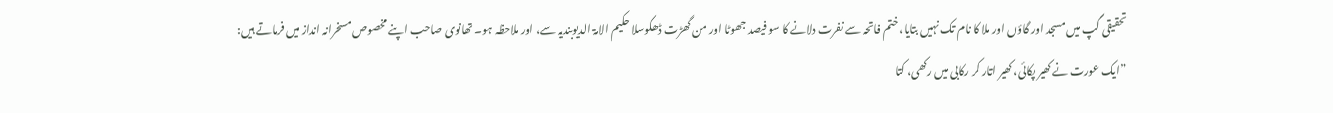تحقیقی گپ میں مسجد اور گاؤں اور ملا کا نام تک نہیں بتایا، ختم فاتحہ سے نفرت دلانے کا سو فیصد جھوٹا اور من گھڑت ڈھکوسلا حکیم الامۃ الدیوبندیہ سے، اور ملاحظہ ہو۔ تھانوی صاحب اپنے مخصوص مسخرانہ انداز میں فرماتے ہیں:
”ایک عورت نے کھیر پکائی، کھیر اتار کر رکابی میں رکھی، کتا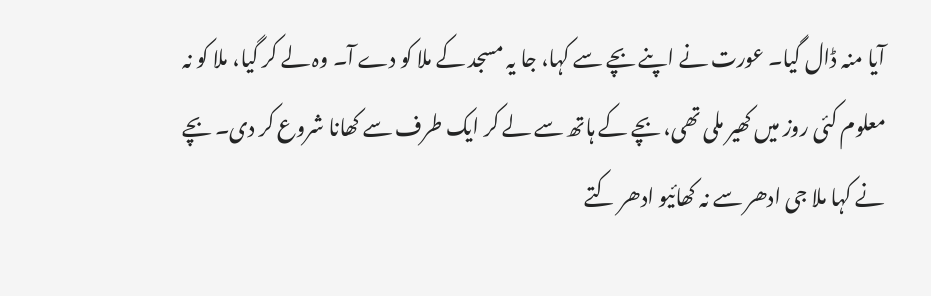آیا منہ ڈال گیا۔ عورت نے اپنے بچے سے کہا، جا یہ مسجد کے ملا کو دے آ۔ وہ لے کر گیا، ملا کو نہ معلوم کئی روز میں کھیر ملی تھی، بچے کے ہاتھ سے لے کر ایک طرف سے کھانا شروع کر دی۔ بچے نے کہا ملا جی ادھر سے نہ کھائیو ادھر کتے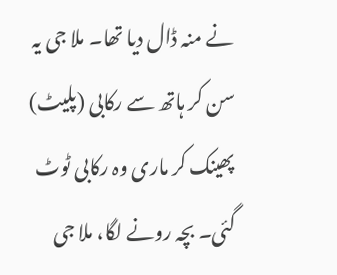نے منہ ڈال دیا تھا۔ ملا جی یہ سن کر ہاتھ سے رکابی (پلیٹ) پھینک کر ماری وہ رکابی ٹوٹ گئی۔ بچہ رونے لگا، ملا جی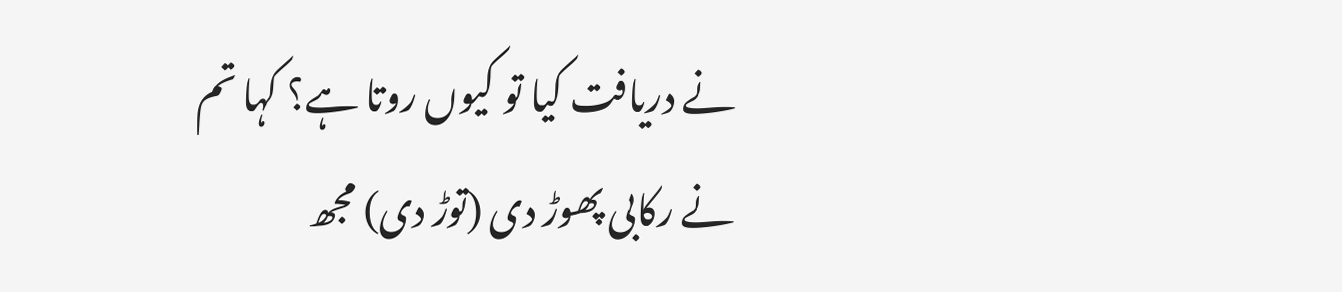نے دریافت کیا تو کیوں روتا ہے؟ کہا تم نے رکابی پھوڑ دی (توڑ دی) مجھ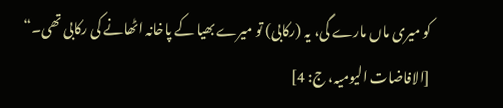کو میری ماں مارے گی، یہ (رکابی) تو میرے بھیا کے پاخانہ اٹھانے کی رکابی تھی۔“
[الافاضات الیومیہ، ج: 4]